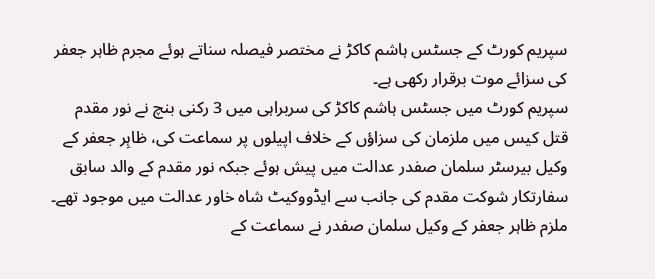سپریم کورٹ کے جسٹس ہاشم کاکڑ نے مختصر فیصلہ سناتے ہوئے مجرم ظاہر جعفر کی سزائے موت برقرار رکھی ہے۔
سپریم کورٹ میں جسٹس ہاشم کاکڑ کی سربراہی میں 3 رکنی بنچ نے نور مقدم قتل کیس میں ملزمان کی سزاؤں کے خلاف اپیلوں پر سماعت کی، ظاہِر جعفر کے وکیل بیرسٹر سلمان صفدر عدالت میں پیش ہوئے جبکہ نور مقدم کے والد سابق سفارتکار شوکت مقدم کی جانب سے ایڈووکیٹ شاہ خاور عدالت میں موجود تھے۔
ملزم ظاہر جعفر کے وکیل سلمان صفدر نے سماعت کے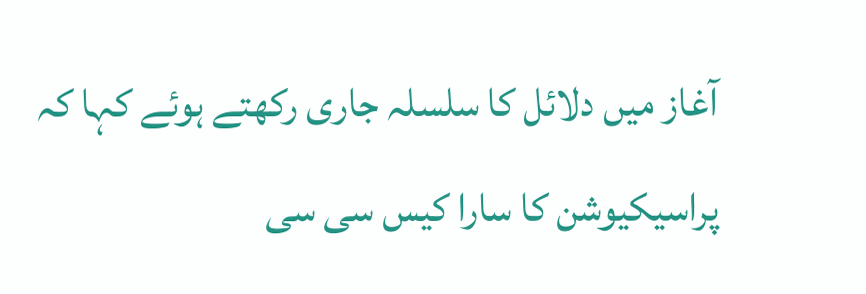آغاز میں دلائل کا سلسلہ جاری رکھتے ہوئے کہا کہ پراسیکیوشن کا سارا کیس سی سی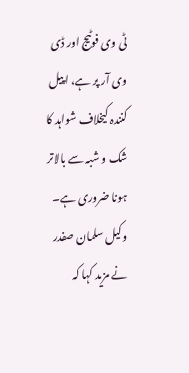ٹی وی فوٹیج اور ڈی وی آر پر ہے، اپیل کنندہ کیخلاف شواہد کا شک و شبہ سے بالاتر ہونا ضروری ہے۔
وکیل سلمان صفدر نے مزید کہا کہ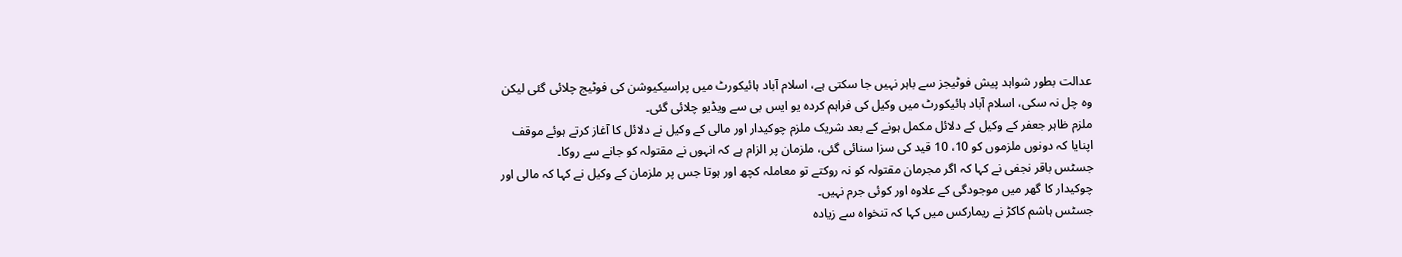عدالت بطور شواہد پیش فوٹیجز سے باہر نہیں جا سکتی ہے، اسلام آباد ہائیکورٹ میں پراسیکیوشن کی فوٹیج چلائی گئی لیکن وہ چل نہ سکی، اسلام آباد ہائیکورٹ میں وکیل کی فراہم کردہ یو ایس بی سے ویڈیو چلائی گئی۔
ملزم ظاہر جعفر کے وکیل کے دلائل مکمل ہونے کے بعد شریک ملزم چوکیدار اور مالی کے وکیل نے دلائل کا آغاز کرتے ہوئے موقف اپنایا کہ دونوں ملزموں کو 10، 10 قید کی سزا سنائی گئی، ملزمان پر الزام ہے کہ انہوں نے مقتولہ کو جانے سے روکا۔
جسٹس باقر نجفی نے کہا کہ اگر مجرمان مقتولہ کو نہ روکتے تو معاملہ کچھ اور ہوتا جس پر ملزمان کے وکیل نے کہا کہ مالی اور چوکیدار کا گھر میں موجودگی کے علاوہ اور کوئی جرم نہیں۔
جسٹس ہاشم کاکڑ نے ریمارکس میں کہا کہ تنخواہ سے زیادہ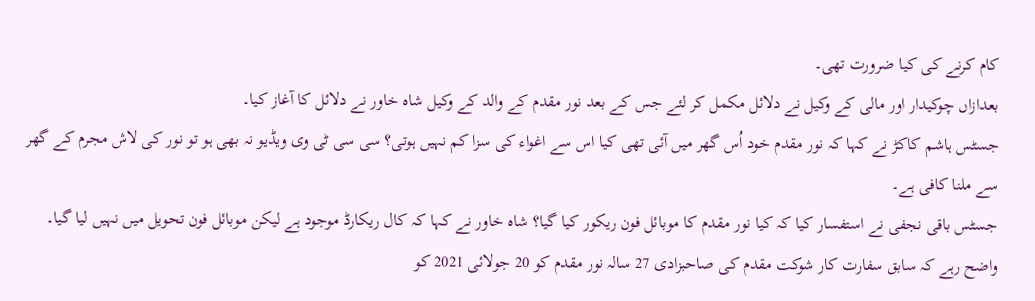کام کرنے کی کیا ضرورت تھی۔
بعدازاں چوکیدار اور مالی کے وکیل نے دلائل مکمل کر لئے جس کے بعد نور مقدم کے والد کے وکیل شاہ خاور نے دلائل کا آغاز کیا۔
جسٹس ہاشم کاکڑ نے کہا کہ نور مقدم خود اُس گھر میں آئی تھی کیا اس سے اغواء کی سزا کم نہیں ہوتی؟ سی سی ٹی وی ویڈیو نہ بھی ہو تو نور کی لاش مجرم کے گھر سے ملنا کافی ہے۔
جسٹس باقی نجفی نے استفسار کیا کہ کیا نور مقدم کا موبائل فون ریکور کیا گیا؟ شاہ خاور نے کہا کہ کال ریکارڈ موجود ہے لیکن موبائل فون تحویل میں نہیں لیا گیا۔
واضح رہے کہ سابق سفارت کار شوکت مقدم کی صاحبزادی 27 سالہ نور مقدم کو 20 جولائی 2021 کو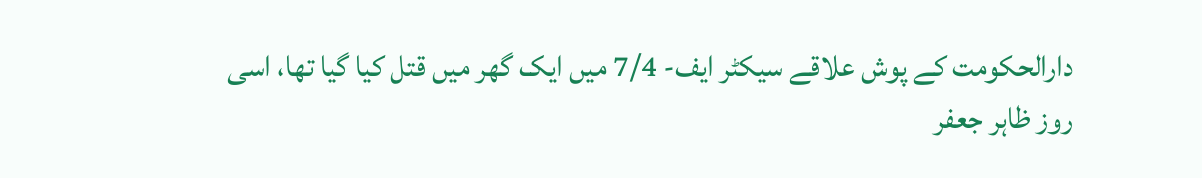دارالحکومت کے پوش علاقے سیکٹر ایف- 7/4 میں ایک گھر میں قتل کیا گیا تھا، اسی روز ظاہر جعفر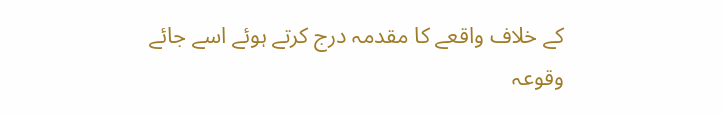کے خلاف واقعے کا مقدمہ درج کرتے ہوئے اسے جائے وقوعہ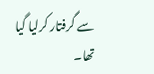سے گرفتار کرلیا گیا تھا۔